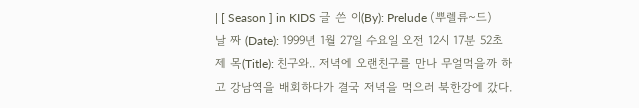| [ Season ] in KIDS 글 쓴 이(By): Prelude (뿌렐류~드) 날 짜 (Date): 1999년 1월 27일 수요일 오전 12시 17분 52초 제 목(Title): 친구와.. 저녁에 오랜친구를 만나 무얼먹을까 하고 강남역을 배회하다가 결국 저녁을 먹으러 북한강에 갔다.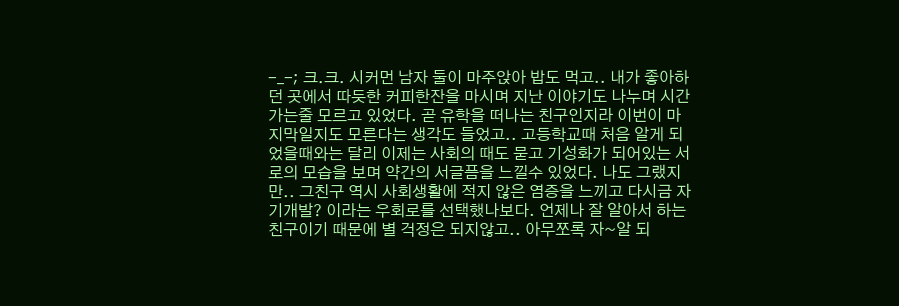-_-; 크.크. 시커먼 남자 둘이 마주앉아 밥도 먹고.. 내가 좋아하던 곳에서 따듯한 커피한잔을 마시며 지난 이야기도 나누며 시간 가는줄 모르고 있었다. 곧 유학을 떠나는 친구인지라 이번이 마지막일지도 모른다는 생각도 들었고.. 고등학교때 처음 알게 되었을때와는 달리 이제는 사회의 때도 묻고 기성화가 되어있는 서로의 모습을 보며 약간의 서글픔을 느낄수 있었다. 나도 그랬지만.. 그친구 역시 사회생활에 적지 않은 염증을 느끼고 다시금 자기개발? 이라는 우회로를 선택했나보다. 언제나 잘 알아서 하는 친구이기 때문에 별 걱정은 되지않고.. 아무쪼록 자~알 되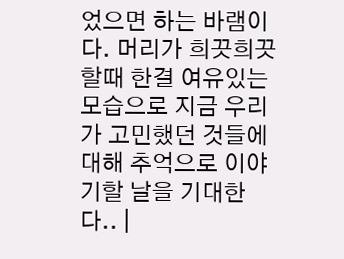었으면 하는 바램이다. 머리가 희끗희끗할때 한결 여유있는 모습으로 지금 우리가 고민했던 것들에 대해 추억으로 이야기할 날을 기대한다.. |